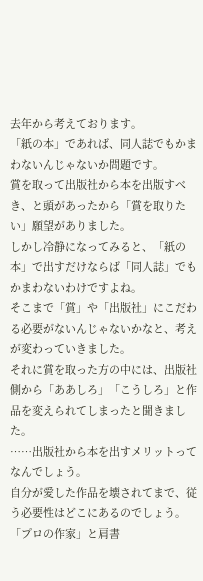去年から考えております。
「紙の本」であれば、同人誌でもかまわないんじゃないか問題です。
賞を取って出版社から本を出版すべき、と頭があったから「賞を取りたい」願望がありました。
しかし冷静になってみると、「紙の本」で出すだけならば「同人誌」でもかまわないわけですよね。
そこまで「賞」や「出版社」にこだわる必要がないんじゃないかなと、考えが変わっていきました。
それに賞を取った方の中には、出版社側から「ああしろ」「こうしろ」と作品を変えられてしまったと聞きました。
……出版社から本を出すメリットってなんでしょう。
自分が愛した作品を壊されてまで、従う必要性はどこにあるのでしょう。
「プロの作家」と肩書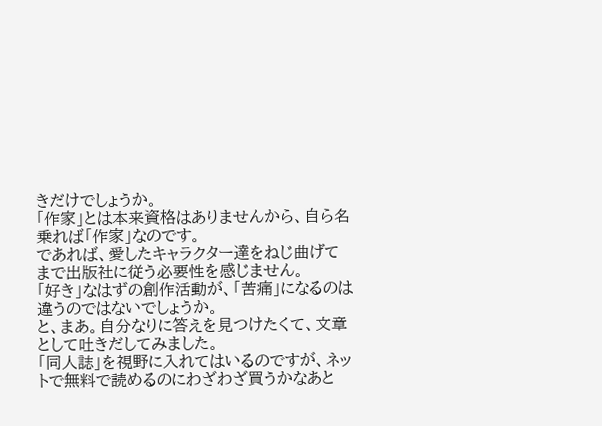きだけでしょうか。
「作家」とは本来資格はありませんから、自ら名乗れば「作家」なのです。
であれば、愛したキャラクター達をねじ曲げてまで出版社に従う必要性を感じません。
「好き」なはずの創作活動が、「苦痛」になるのは違うのではないでしょうか。
と、まあ。自分なりに答えを見つけたくて、文章として吐きだしてみました。
「同人誌」を視野に入れてはいるのですが、ネットで無料で読めるのにわざわざ買うかなあと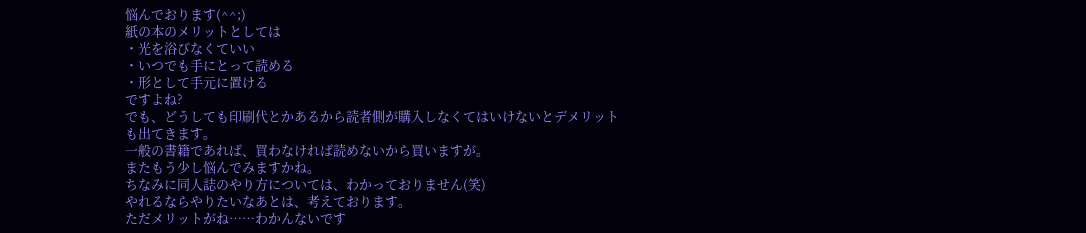悩んでおります(^^;)
紙の本のメリットとしては
・光を浴びなくていい
・いつでも手にとって読める
・形として手元に置ける
ですよね?
でも、どうしても印刷代とかあるから読者側が購入しなくてはいけないとデメリットも出てきます。
一般の書籍であれば、買わなければ読めないから買いますが。
またもう少し悩んでみますかね。
ちなみに同人誌のやり方については、わかっておりません(笑)
やれるならやりたいなあとは、考えております。
ただメリットがね……わかんないです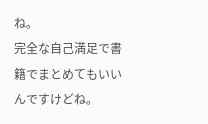ね。
完全な自己満足で書籍でまとめてもいいんですけどね。